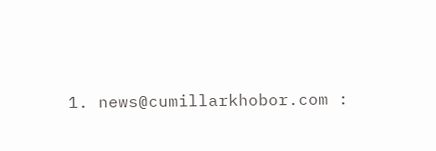1. news@cumillarkhobor.com :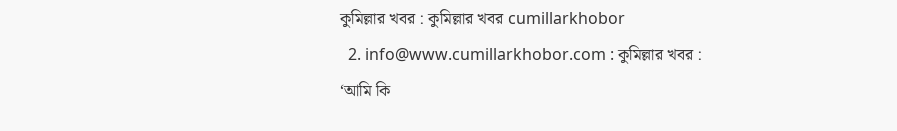কুমিল্লার খবর : কুমিল্লার খবর cumillarkhobor
  2. info@www.cumillarkhobor.com : কুমিল্লার খবর :
‘আমি কি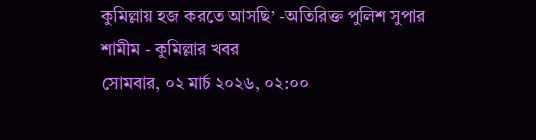কুমিল্লায় হজ করতে আসছি’ -অতিরিক্ত পুলিশ সুপার শামীম - কুমিল্লার খবর
সোমবার, ০২ মার্চ ২০২৬, ০২:০০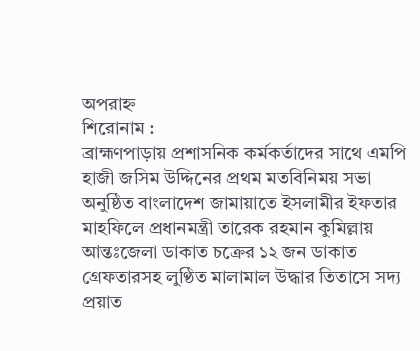অপরাহ্ন
শিরোনাম :
ব্রাহ্মণপাড়ায় প্রশাসনিক কর্মকর্তাদের সাথে এমপি হাজী জসিম উদ্দিনের প্রথম মতবিনিময় সভা অনুষ্ঠিত বাংলাদেশ জামায়াতে ইসলামীর ইফতার মাহফিলে প্রধানমন্ত্রী তারেক রহমান কুমিল্লায় আন্তঃজেলা ডাকাত চক্রের ১২ জন ডাকাত গ্রেফতারসহ লুণ্ঠিত মালামাল উদ্ধার তিতাসে সদ্য প্রয়াত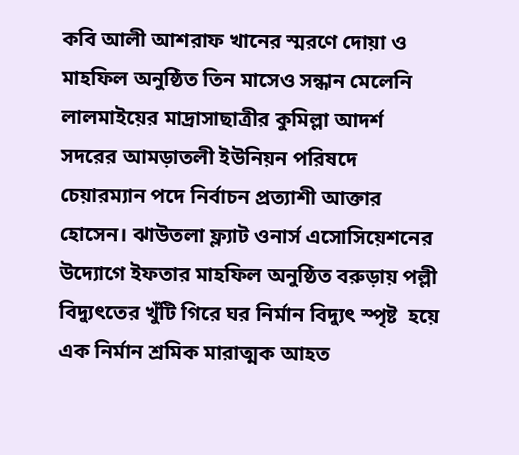কবি আলী আশরাফ খানের স্মরণে দোয়া ও মাহফিল অনুষ্ঠিত তিন মাসেও সন্ধান মেলেনি লালমাইয়ের মাদ্রাসাছাত্রীর কুমিল্লা আদর্শ সদরের আমড়াতলী ইউনিয়ন পরিষদে চেয়ারম্যান পদে নির্বাচন প্রত্যাশী আক্তার হোসেন। ঝাউতলা ফ্ল্যাট ওনার্স এসোসিয়েশনের উদ্যোগে ইফতার মাহফিল অনুষ্ঠিত বরুড়ায় পল্লী বিদ্যুৎতের খুঁটি গিরে ঘর নির্মান বিদ্যুৎ স্পৃষ্ট  হয়ে এক নির্মান শ্রমিক মারাত্মক আহত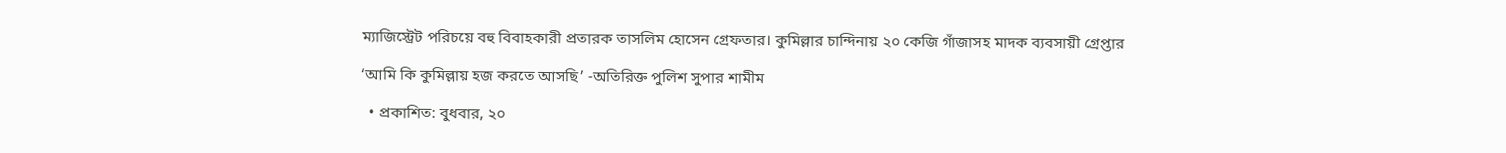ম্যাজিস্ট্রেট পরিচয়ে বহু বিবাহকারী প্রতারক তাসলিম হোসেন গ্রেফতার। কুমিল্লার চান্দিনায় ২০ কেজি গাঁজাসহ মাদক ব্যবসায়ী গ্রেপ্তার

‘আমি কি কুমিল্লায় হজ করতে আসছি’ -অতিরিক্ত পুলিশ সুপার শামীম

  • প্রকাশিত: বুধবার, ২০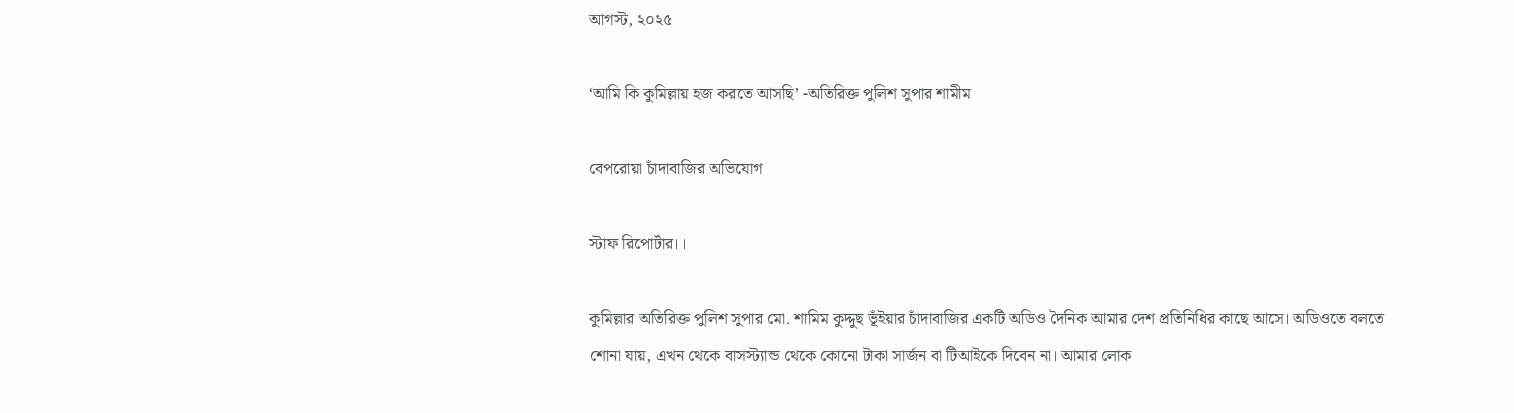আগস্ট, ২০২৫

‘আমি কি কুমিল্লায় হজ করতে আসছি’ -অতিরিক্ত পুলিশ সুপার শামীম

বেপরোয়া চাঁদাবাজির অভিযোগ

স্টাফ রিপোর্টার।।

কুমিল্লার অতিরিক্ত পুলিশ সুপার মো. শামিম কুদ্দুছ ভূঁইয়ার চাঁদাবাজির একটি অডিও দৈনিক আমার দেশ প্রতিনিধির কাছে আসে। অডিওতে বলতে শোনা যায়, এখন থেকে বাসস্ট্যান্ড থেকে কোনো টাকা সার্জন বা টিআইকে দিবেন না। আমার লোক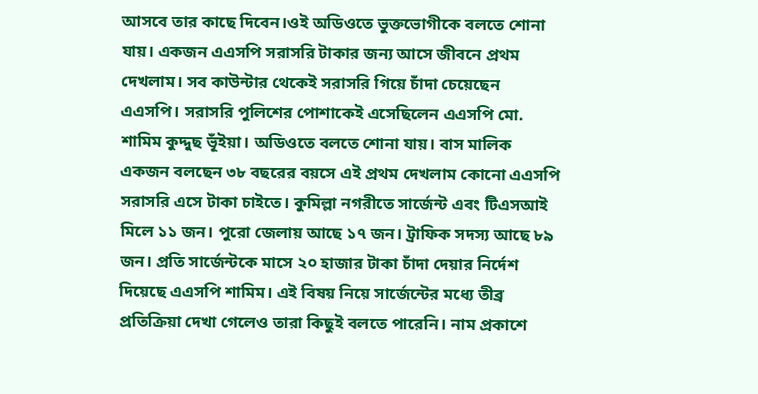আসবে তার কাছে দিবেন।‌ওই অডিওতে ভুক্তভোগীকে বলতে শোনা যায়। একজন এএসপি সরাসরি টাকার জন্য আসে জীবনে প্রথম দেখলাম।‌ সব কাউন্টার থেকেই সরাসরি গিয়ে চাঁদা চেয়েছেন এএসপি। সরাসরি পুলিশের পোশাকেই এসেছিলেন এএসপি মো. শামিম কুদ্দুছ ভূঁইয়া। অডিওতে বলতে শোনা যায়। বাস মালিক একজন বলছেন ৩৮ বছরের বয়সে এই প্রথম দেখলাম কোনো এএসপি সরাসরি এসে টাকা চাইতে। কুমিল্লা নগরীতে সার্জেন্ট এবং টিএসআই মিলে ১১ জন। পুরো জেলায় আছে ১৭ জন। ট্রাফিক সদস্য আছে ৮৯ জন।‌ প্রতি সার্জেন্টকে মাসে ২০ হাজার টাকা চাঁদা দেয়ার নির্দেশ দিয়েছে এএসপি শামিম।‌ এই বিষয় নিয়ে সার্জেন্টের মধ্যে তীব্র প্রতিক্রিয়া দেখা গেলেও তারা কিছুই বলতে পারেনি। নাম প্রকাশে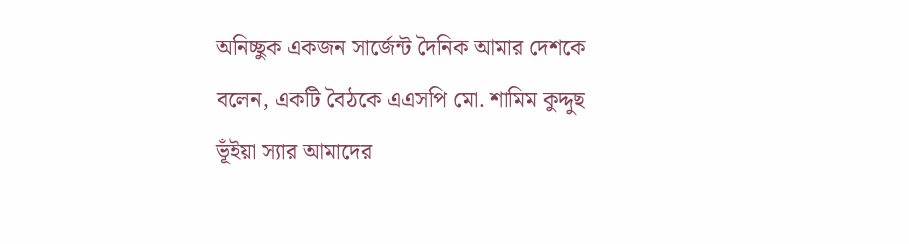অনিচ্ছুক একজন সার্জেন্ট দৈনিক আমার দেশকে বলেন, একটি বৈঠকে এএসপি মো. শামিম কুদ্দুছ ভূঁইয়া স্যার আমাদের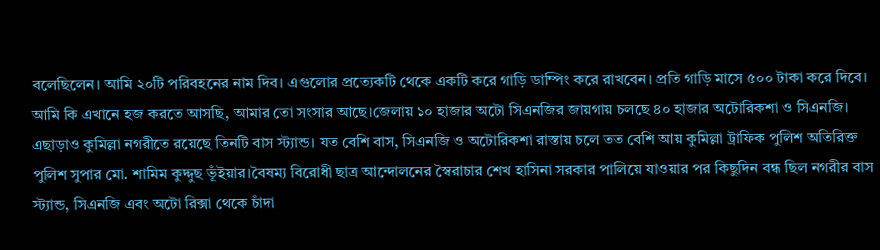বলেছিলেন। আমি ২০টি পরিবহনের নাম দিব। এগুলোর প্রত্যেকটি থেকে একটি করে গাড়ি ডাম্পিং করে রাখবেন। প্রতি গাড়ি মাসে ৫০০ টাকা করে দিবে। আমি কি এখানে হজ করতে আসছি, আমার তো সংসার আছে।জেলায় ১০ হাজার অটো সিএনজির জায়গায় চলছে ৪০ হাজার অটোরিকশা ও সিএনজি। এছাড়াও কুমিল্লা নগরীতে রয়েছে তিনটি বাস স্ট্যান্ড। যত বেশি বাস, সিএনজি ও অটোরিকশা রাস্তায় চলে তত বেশি আয় কুমিল্লা ট্রাফিক পুলিশ অতিরিক্ত পুলিশ সুপার মো. শামিম কুদ্দুছ ভূঁইয়ার।বৈষম্য বিরোধী ছাত্র আন্দোলনের স্বৈরাচার শেখ হাসিনা সরকার পালিয়ে যাওয়ার পর কিছুদিন বন্ধ ছিল নগরীর বাস স্ট্যান্ড, সিএনজি এবং অটো রিক্সা থেকে চাঁদা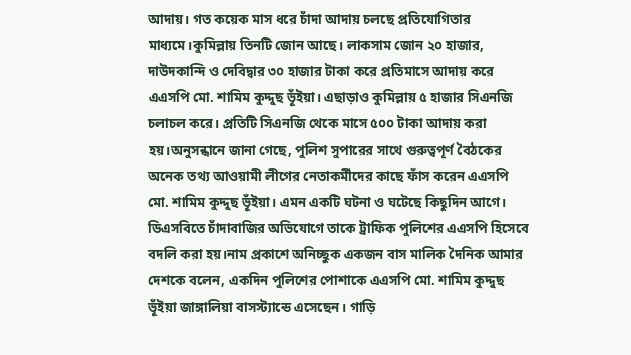আদায়। গত কয়েক মাস ধরে চাঁদা আদায় চলছে প্রতিযোগিতার মাধ্যমে।কুমিল্লায় তিনটি জোন আছে। লাকসাম জোন ২০ হাজার, দাউদকান্দি ও দেবিদ্বার ৩০ হাজার টাকা করে প্রতিমাসে আদায় করে এএসপি মো. শামিম কুদ্দুছ ভূঁইয়া। এছাড়াও কুমিল্লায় ৫ হাজার সিএনজি চলাচল করে। প্রতিটি সিএনজি থেকে মাসে ৫০০ টাকা আদায় করা হয়।অনুসন্ধানে জানা গেছে, পুলিশ সুপারের সাথে গুরুত্বপূর্ণ বৈঠকের অনেক তথ্য আওয়ামী লীগের নেতাকর্মীদের কাছে ফাঁস করেন এএসপি মো. শামিম কুদ্দুছ ভূঁইয়া। এমন একটি ঘটনা ও ঘটেছে কিছুদিন আগে‌। ডিএসবিতে চাঁদাবাজির অভিযোগে তাকে ট্রাফিক পুলিশের এএসপি হিসেবে বদলি করা হয়।নাম প্রকাশে অনিচ্ছুক একজন বাস মালিক দৈনিক আমার দেশকে বলেন, একদিন পুলিশের পোশাকে এএসপি মো. শামিম কুদ্দুছ ভূঁইয়া জাঙ্গালিয়া বাসস্ট্যান্ডে এসেছেন। গাড়ি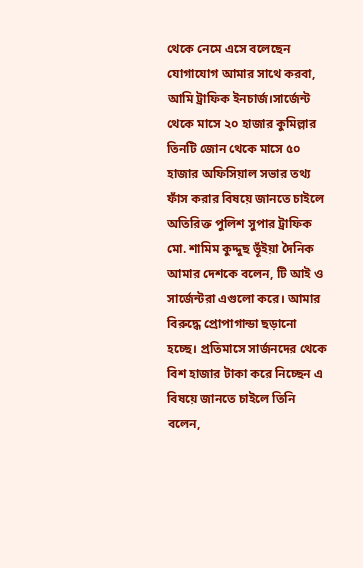থেকে নেমে এসে বলেছেন যোগাযোগ আমার সাথে করবা, আমি ট্রাফিক ইনচার্জ।সার্জেন্ট থেকে মাসে ২০ হাজার কুমিল্লার তিনটি জোন থেকে মাসে ৫০ হাজার অফিসিয়াল সভার তথ্য ফাঁস করার বিষয়ে জানতে চাইলে অতিরিক্ত পুলিশ সুপার ট্রাফিক মো. শামিম কুদ্দুছ ভূঁইয়া দৈনিক আমার দেশকে বলেন, টি আই ও সার্জেন্টরা এগুলো করে। আমার বিরুদ্ধে প্রোপাগান্ডা ছড়ানো হচ্ছে। প্রতিমাসে সার্জনদের থেকে বিশ হাজার টাকা করে নিচ্ছেন এ বিষয়ে জানতে চাইলে তিনি বলেন,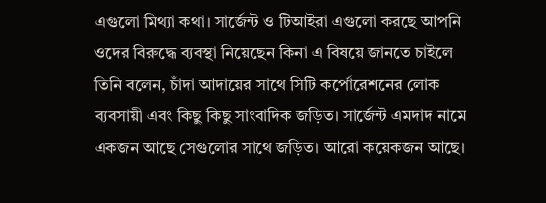এগুলো মিথ্যা কথা। সার্জেন্ট ও টিআইরা এগুলো করছে আপনি ওদের বিরুদ্ধে ব্যবস্থা নিয়েছেন কিনা এ বিষয়ে জানতে চাইলে তিনি বলেন, চাঁদা আদায়ের সাথে সিটি কর্পোরেশনের লোক ব্যবসায়ী এবং কিছু কিছু সাংবাদিক জড়িত। সার্জেন্ট এমদাদ নামে একজন আছে সেগুলোর সাথে জড়িত। আরো কয়েকজন আছে।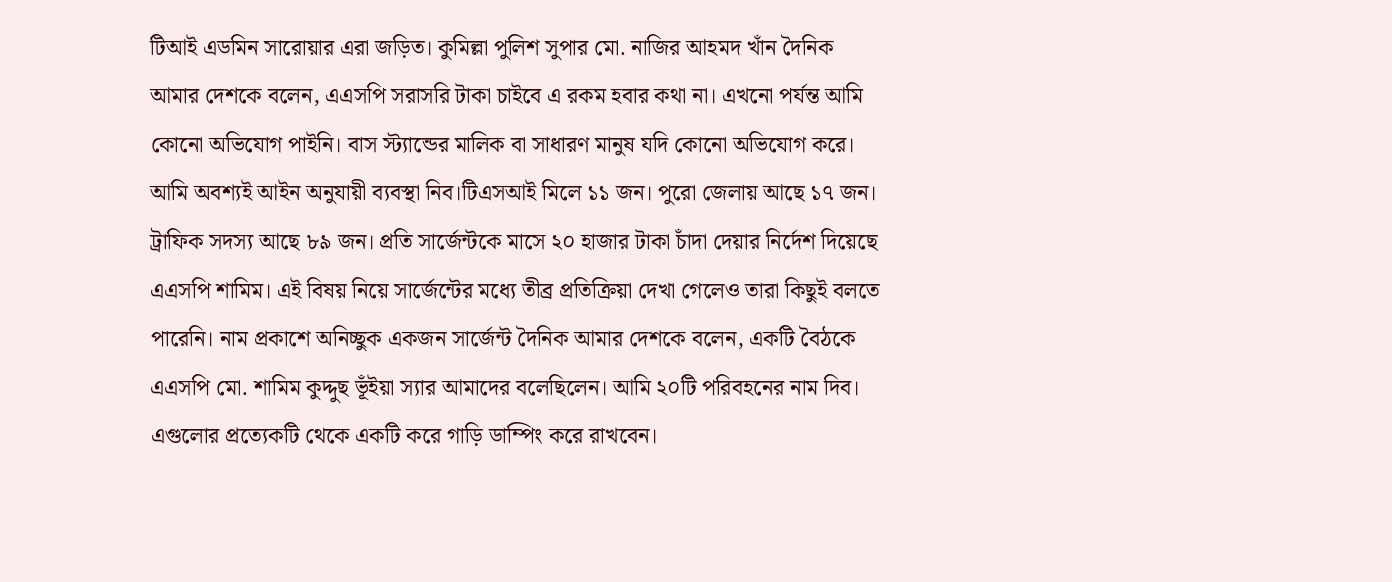টিআই এডমিন সারোয়ার এরা জড়িত। কুমিল্লা পুলিশ সুপার মো. নাজির আহমদ খাঁন দৈনিক আমার দেশকে বলেন, এএসপি সরাসরি টাকা চাইবে এ রকম হবার কথা না। এখনো পর্যন্ত আমি কোনো অভিযোগ পাইনি। বাস স্ট্যান্ডের মালিক বা সাধারণ মানুষ যদি কোনো অভিযোগ করে। আমি অবশ্যই আইন অনুযায়ী ব্যবস্থা নিব।টিএসআই মিলে ১১ জন। পুরো জেলায় আছে ১৭ জন। ট্রাফিক সদস্য আছে ৮৯ জন।‌ প্রতি সার্জেন্টকে মাসে ২০ হাজার টাকা চাঁদা দেয়ার নির্দেশ দিয়েছে এএসপি শামিম।‌ এই বিষয় নিয়ে সার্জেন্টের মধ্যে তীব্র প্রতিক্রিয়া দেখা গেলেও তারা কিছুই বলতে পারেনি। নাম প্রকাশে অনিচ্ছুক একজন সার্জেন্ট দৈনিক আমার দেশকে বলেন, একটি বৈঠকে এএসপি মো. শামিম কুদ্দুছ ভূঁইয়া স্যার আমাদের বলেছিলেন। আমি ২০টি পরিবহনের নাম দিব। এগুলোর প্রত্যেকটি থেকে একটি করে গাড়ি ডাম্পিং করে রাখবেন।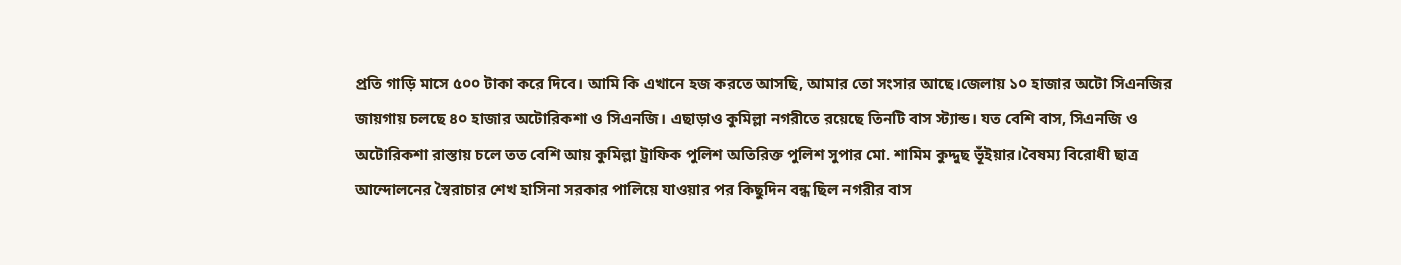প্রতি গাড়ি মাসে ৫০০ টাকা করে দিবে। আমি কি এখানে হজ করতে আসছি, আমার তো সংসার আছে।জেলায় ১০ হাজার অটো সিএনজির জায়গায় চলছে ৪০ হাজার অটোরিকশা ও সিএনজি। এছাড়াও কুমিল্লা নগরীতে রয়েছে তিনটি বাস স্ট্যান্ড। যত বেশি বাস, সিএনজি ও অটোরিকশা রাস্তায় চলে তত বেশি আয় কুমিল্লা ট্রাফিক পুলিশ অতিরিক্ত পুলিশ সুপার মো. শামিম কুদ্দুছ ভূঁইয়ার।বৈষম্য বিরোধী ছাত্র আন্দোলনের স্বৈরাচার শেখ হাসিনা সরকার পালিয়ে যাওয়ার পর কিছুদিন বন্ধ ছিল নগরীর বাস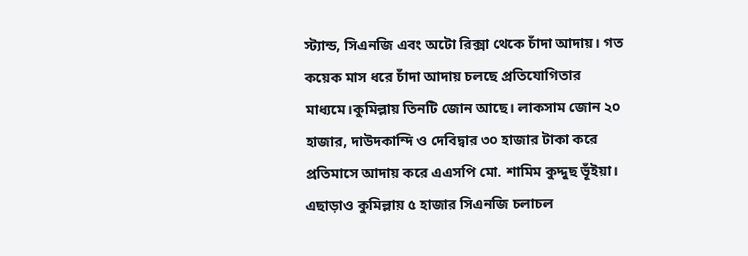স্ট্যান্ড, সিএনজি এবং অটো রিক্সা থেকে চাঁদা আদায়। গত কয়েক মাস ধরে চাঁদা আদায় চলছে প্রতিযোগিতার মাধ্যমে।কুমিল্লায় তিনটি জোন আছে। লাকসাম জোন ২০ হাজার, দাউদকান্দি ও দেবিদ্বার ৩০ হাজার টাকা করে প্রতিমাসে আদায় করে এএসপি মো. শামিম কুদ্দুছ ভূঁইয়া। এছাড়াও কুমিল্লায় ৫ হাজার সিএনজি চলাচল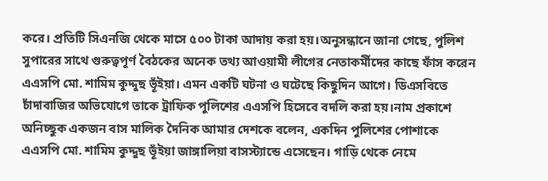করে। প্রতিটি সিএনজি থেকে মাসে ৫০০ টাকা আদায় করা হয়।অনুসন্ধানে জানা গেছে, পুলিশ সুপারের সাথে গুরুত্বপূর্ণ বৈঠকের অনেক তথ্য আওয়ামী লীগের নেতাকর্মীদের কাছে ফাঁস করেন এএসপি মো. শামিম কুদ্দুছ ভূঁইয়া। এমন একটি ঘটনা ও ঘটেছে কিছুদিন আগে‌। ডিএসবিতে চাঁদাবাজির অভিযোগে তাকে ট্রাফিক পুলিশের এএসপি হিসেবে বদলি করা হয়।নাম প্রকাশে অনিচ্ছুক একজন বাস মালিক দৈনিক আমার দেশকে বলেন, একদিন পুলিশের পোশাকে এএসপি মো. শামিম কুদ্দুছ ভূঁইয়া জাঙ্গালিয়া বাসস্ট্যান্ডে এসেছেন। গাড়ি থেকে নেমে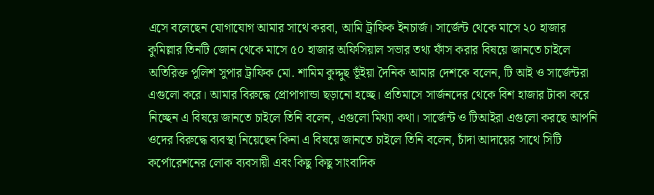এসে বলেছেন যোগাযোগ আমার সাথে করবা, আমি ট্রাফিক ইনচার্জ। সার্জেন্ট থেকে মাসে ২০ হাজার কুমিল্লার তিনটি জোন থেকে মাসে ৫০ হাজার অফিসিয়াল সভার তথ্য ফাঁস করার বিষয়ে জানতে চাইলে অতিরিক্ত পুলিশ সুপার ট্রাফিক মো. শামিম কুদ্দুছ ভূঁইয়া দৈনিক আমার দেশকে বলেন, টি আই ও সার্জেন্টরা এগুলো করে। আমার বিরুদ্ধে প্রোপাগান্ডা ছড়ানো হচ্ছে। প্রতিমাসে সার্জনদের থেকে বিশ হাজার টাকা করে নিচ্ছেন এ বিষয়ে জানতে চাইলে তিনি বলেন, এগুলো মিথ্যা কথা। সার্জেন্ট ও টিআইরা এগুলো করছে আপনি ওদের বিরুদ্ধে ব্যবস্থা নিয়েছেন কিনা এ বিষয়ে জানতে চাইলে তিনি বলেন, চাঁদা আদায়ের সাথে সিটি কর্পোরেশনের লোক ব্যবসায়ী এবং কিছু কিছু সাংবাদিক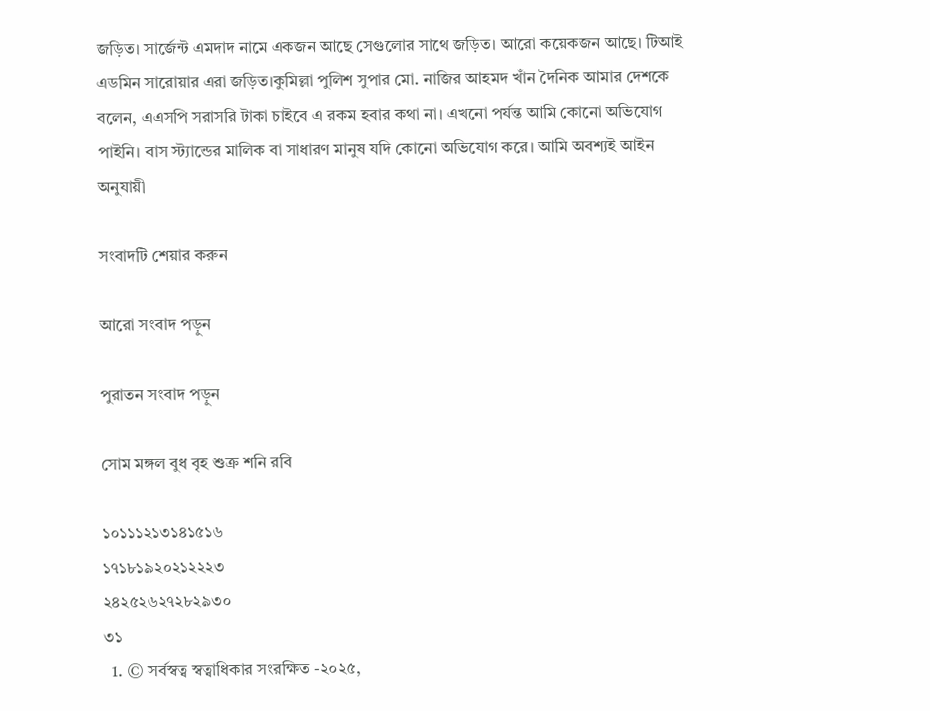জড়িত। সার্জেন্ট এমদাদ নামে একজন আছে সেগুলোর সাথে জড়িত। আরো কয়েকজন আছে। টিআই এডমিন সারোয়ার এরা জড়িত।কুমিল্লা পুলিশ সুপার মো. নাজির আহমদ খাঁন দৈনিক আমার দেশকে বলেন, এএসপি সরাসরি টাকা চাইবে এ রকম হবার কথা না। এখনো পর্যন্ত আমি কোনো অভিযোগ পাইনি। বাস স্ট্যান্ডের মালিক বা সাধারণ মানুষ যদি কোনো অভিযোগ করে। আমি অবশ্যই আইন অনুযায়ী

সংবাদটি শেয়ার করুন

আরো সংবাদ পড়ুন

পুরাতন সংবাদ পড়ুন

সোম মঙ্গল বুধ বৃহ শুক্র শনি রবি

১০১১১২১৩১৪১৫১৬
১৭১৮১৯২০২১২২২৩
২৪২৫২৬২৭২৮২৯৩০
৩১
  1. © সর্বস্বত্ব স্বত্বাধিকার সংরক্ষিত -২০২৫,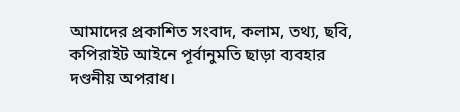আমাদের প্রকাশিত সংবাদ, কলাম, তথ্য, ছবি, কপিরাইট আইনে পূর্বানুমতি ছাড়া ব্যবহার দণ্ডনীয় অপরাধ।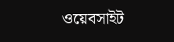ওয়েবসাইট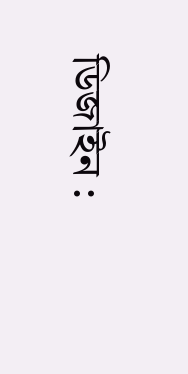ডিজাইন :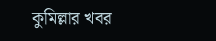কুমিল্লার খবর